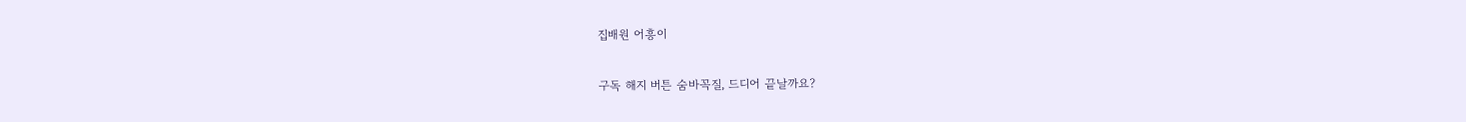집배원 어흥이

구독 해지 버튼 숨바꼭질, 드디어 끝날까요?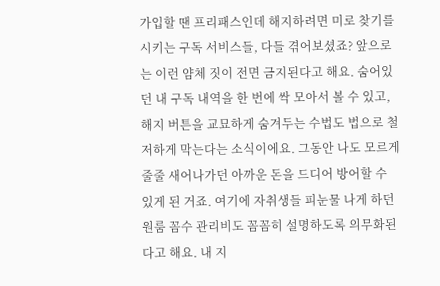가입할 땐 프리패스인데 해지하려면 미로 찾기를 시키는 구독 서비스들, 다들 겪어보셨죠? 앞으로는 이런 얌체 짓이 전면 금지된다고 해요. 숨어있던 내 구독 내역을 한 번에 싹 모아서 볼 수 있고, 해지 버튼을 교묘하게 숨겨두는 수법도 법으로 철저하게 막는다는 소식이에요. 그동안 나도 모르게 줄줄 새어나가던 아까운 돈을 드디어 방어할 수 있게 된 거죠. 여기에 자취생들 피눈물 나게 하던 원룸 꼼수 관리비도 꼼꼼히 설명하도록 의무화된다고 해요. 내 지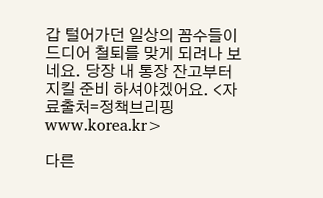갑 털어가던 일상의 꼼수들이 드디어 철퇴를 맞게 되려나 보네요. 당장 내 통장 잔고부터 지킬 준비 하셔야겠어요. <자료출처=정책브리핑 www.korea.kr>

다른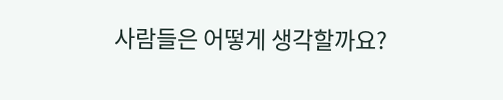사람들은 어떻게 생각할까요?